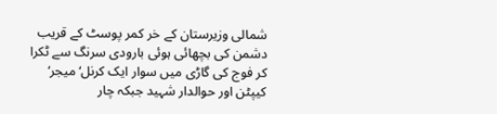شمالی وزیرستان کے خر کمر پوسٹ کے قریب دشمن کی بچھائی ہوئی بارودی سرنگ سے ٹکرا کر فوج کی گاڑی میں سوار ایک کرنل‘ میجر‘ کیپٹن اور حوالدار شہید جبکہ چار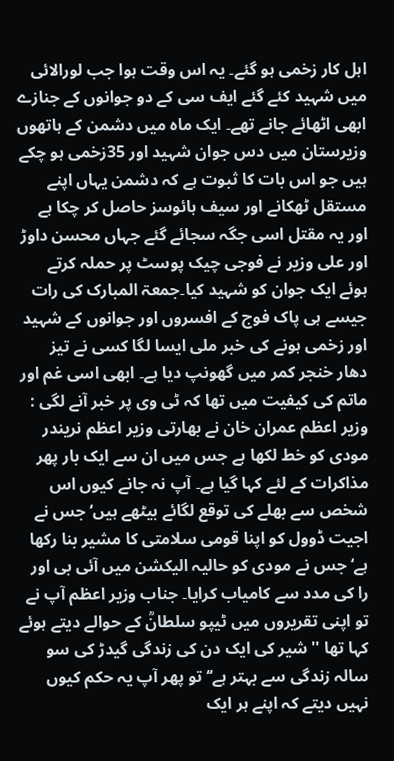اہل کار زخمی ہو گئے۔ یہ اس وقت ہوا جب لورالائی میں شہید کئے گئے ایف سی کے دو جوانوں کے جنازے ابھی اٹھائے جانے تھے۔ ایک ماہ میں دشمن کے ہاتھوں وزیرستان میں دس جوان شہید اور 35زخمی ہو چکے ہیں جو اس بات کا ثبوت ہے کہ دشمن یہاں اپنے مستقل ٹھکانے اور سیف ہائوسز حاصل کر چکا ہے اور یہ مقتل اسی جگہ سجائے گئے جہاں محسن داوڑ اور علی وزیر نے فوجی چیک پوسٹ پر حملہ کرتے ہوئے ایک جوان کو شہید کیا۔جمعۃ المبارک کی رات جیسے ہی پاک فوج کے افسروں اور جوانوں کے شہید اور زخمی ہونے کی خبر ملی ایسا لگا کسی نے تیز دھار خنجر کمر میں گھونپ دیا ہے۔ ابھی اسی غم اور ماتم کی کیفیت میں تھا کہ ٹی وی پر خبر آنے لگی : وزیر اعظم عمران خان نے بھارتی وزیر اعظم نریندر مودی کو خط لکھا ہے جس میں ان سے ایک بار پھر مذاکرات کے لئے کہا گیا ہے۔ آپ نہ جانے کیوں اس شخص سے بھلے کی توقع لگائے بیٹھے ہیں‘ جس نے اجیت ڈوول کو اپنا قومی سلامتی کا مشیر بنا رکھا ہے‘ جس نے مودی کو حالیہ الیکشن میں آئی بی اور را کی مدد سے کامیاب کرایا۔ جناب وزیر اعظم آپ نے تو اپنی تقریروں میں ٹیپو سلطانؒ کے حوالے دیتے ہوئے کہا تھا '' شیر کی ایک دن کی زندگی گیدڑ کی سو سالہ زندگی سے بہتر ہے‘‘ تو پھر آپ یہ حکم کیوں نہیں دیتے کہ اپنے ہر ایک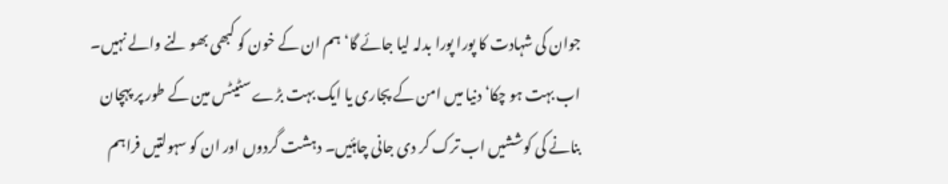جوان کی شہادت کا پورا پورا بدلہ لیا جائے گا‘ ہم ان کے خون کو کبھی بھو لنے والے نہیں۔ اب بہت ہو چکا‘ دنیا میں امن کے پجاری یا ایک بہت بڑے سٹیٹس مین کے طور پر پہچان بنانے کی کوششیں اب ترک کر دی جانی چاہئیں۔ دہشت گردوں اور ان کو سہولتیں فراہم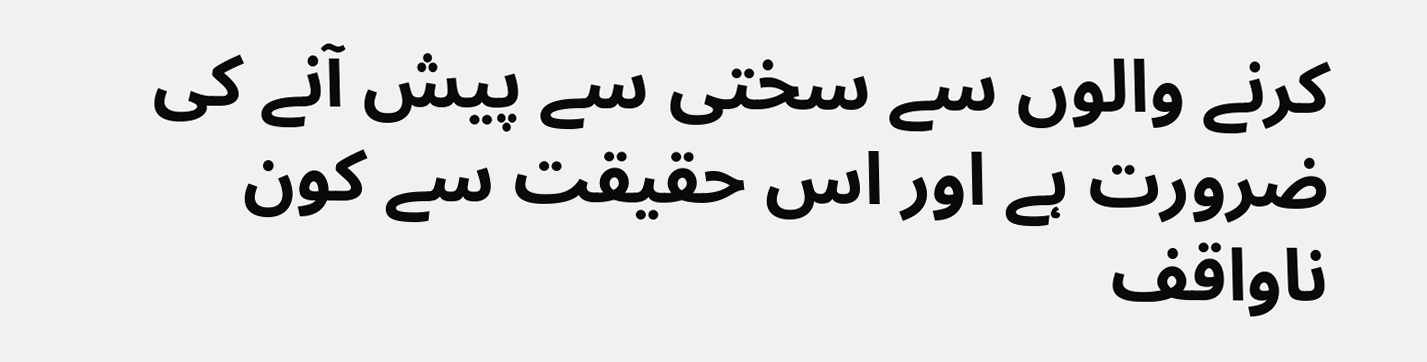کرنے والوں سے سختی سے پیش آنے کی ضرورت ہے اور اس حقیقت سے کون ناواقف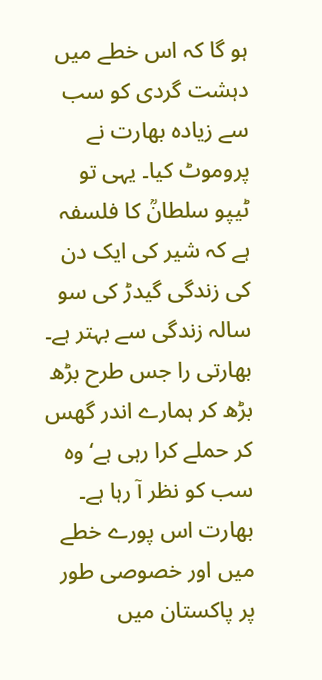ہو گا کہ اس خطے میں دہشت گردی کو سب سے زیادہ بھارت نے پروموٹ کیا۔ یہی تو ٹیپو سلطانؒ کا فلسفہ ہے کہ شیر کی ایک دن کی زندگی گیدڑ کی سو سالہ زندگی سے بہتر ہے۔ بھارتی را جس طرح بڑھ بڑھ کر ہمارے اندر گھس کر حملے کرا رہی ہے‘ وہ سب کو نظر آ رہا ہے۔ بھارت اس پورے خطے میں اور خصوصی طور پر پاکستان میں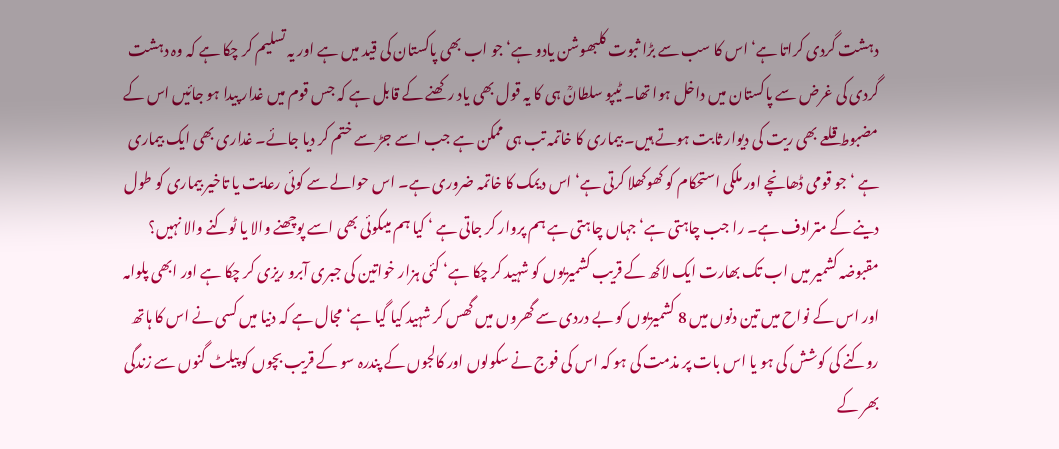دہشت گردی کراتا ہے‘ اس کا سب سے بڑا ثبوت کلبھوشن یادو ہے‘ جو اب بھی پاکستان کی قید میں ہے اور یہ تسلیم کر چکا ہے کہ وہ دہشت گردی کی غرض سے پاکستان میں داخل ہوا تھا۔ ٹیپو سلطانؒ ہی کا یہ قول بھی یاد رکھنے کے قابل ہے کہ جس قوم میں غدار پیدا ہو جائیں اس کے مضبوط قلعے بھی ریت کی دیوار ثابت ہوتے ہیں۔ بیماری کا خاتمہ تب ہی ممکن ہے جب اسے جڑ سے ختم کر دیا جائے۔ غداری بھی ایک بیماری ہے ‘ جو قومی ڈھانچے اور ملکی استحکام کو کھوکھلا کرتی ہے‘ اس دیمک کا خاتمہ ضروری ہے۔ اس حوالے سے کوئی رعایت یا تاخیر بیماری کو طول دینے کے مترادف ہے۔ را جب چاہتی ہے‘ جہاں چاہتی ہے ہم پروار کر جاتی ہے ‘ کیا ہم میںکوئی بھی اسے پوچھنے والا یا ٹوکنے والا نہیں؟ مقبوضہ کشمیر میں اب تک بھارت ایک لاکھ کے قریب کشمیریوں کو شہید کر چکا ہے‘ کئی ہزار خواتین کی جبری آبرو ریزی کر چکا ہے اور ابھی پلوامہ اور اس کے نواح میں تین دنوں میں 8 کشمیریوں کو بے دردی سے گھروں میں گھس کر شہید کیا گیا ہے‘ مجال ہے کہ دنیا میں کسی نے اس کا ہاتھ روکنے کی کوشش کی ہو یا اس بات پر مذمت کی ہو کہ اس کی فوج نے سکولوں اور کالجوں کے پندرہ سو کے قریب بچوں کو پیلٹ گنوں سے زندگی بھر کے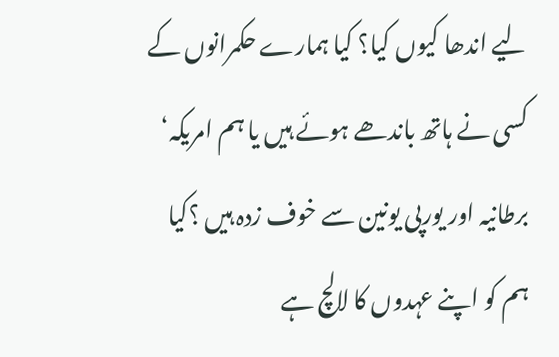لیے اندھا کیوں کیا؟ کیا ہمارے حکمرانوں کے کسی نے ہاتھ باندھے ہوئے ہیں یا ہم امریکہ‘ برطانیہ اور یورپی یونین سے خوف زدہ ہیں ؟کیا ہم کو اپنے عہدوں کا لالچ ہے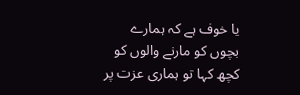یا خوف ہے کہ ہمارے بچوں کو مارنے والوں کو کچھ کہا تو ہماری عزت پر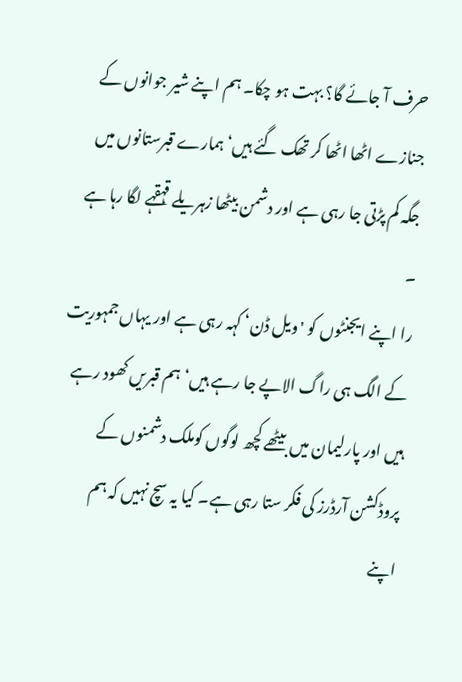حرف آ جائے گا؟ بہت ہو چکا۔ ہم اپنے شیر جوانوں کے جنازے اٹھا اٹھا کر تھک گئے ہیں‘ ہمارے قبرستانوں میں جگہ کم پڑتی جا رہی ہے اور دشمن بیٹھا زہریلے قہقہے لگا رہا ہے ۔
را اپنے ایجنٹوں کو 'ویل ڈن‘ کہہ رہی ہے اور یہاں جمہوریت کے الگ ہی راگ الاپے جا رہے ہیں‘ ہم قبریں کھود رہے ہیں اور پارلیمان میں بیٹھے کچھ لوگوں کوملک دشمنوں کے پروڈکشن آرڈرز کی فکر ستا رہی ہے۔ کیا یہ سچ نہیں کہ ہم اپنے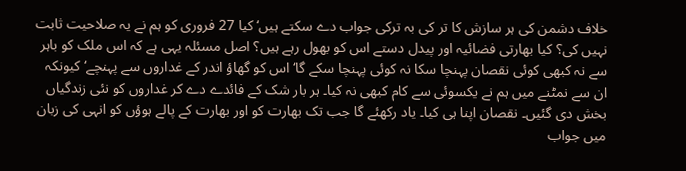خلاف دشمن کی ہر سازش کا تر کی بہ ترکی جواب دے سکتے ہیں‘ کیا 27 فروری کو ہم نے یہ صلاحیت ثابت نہیں کی؟ کیا بھارتی فضائیہ اور پیدل دستے اس کو بھول رہے ہیں؟ اصل مسئلہ یہی ہے کہ اس ملک کو باہر سے نہ کبھی کوئی نقصان پہنچا سکا نہ کوئی پہنچا سکے گا‘ اس کو گھاؤ اندر کے غداروں سے پہنچے‘ کیونکہ ان سے نمٹنے میں ہم نے یکسوئی سے کام کبھی نہ کیا۔ ہر بار شک کے فائدے دے کر غداروں کو نئی زندگیاں بخش دی گئیں۔ نقصان اپنا ہی کیا۔ یاد رکھئے گا جب تک بھارت کو اور بھارت کے پالے ہوؤں کو انہی کی زبان میں جواب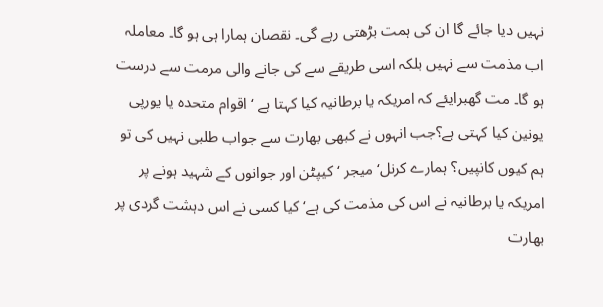نہیں دیا جائے گا ان کی ہمت بڑھتی رہے گی۔ نقصان ہمارا ہی ہو گا۔ معاملہ اب مذمت سے نہیں بلکہ اسی طریقے سے کی جانے والی مرمت سے درست ہو گا۔ مت گھبرایئے کہ امریکہ یا برطانیہ کیا کہتا ہے ‘اقوام متحدہ یا یورپی یونین کیا کہتی ہے؟جب انہوں نے کبھی بھارت سے جواب طلبی نہیں کی تو ہم کیوں کانپیں؟ ہمارے کرنل‘ میجر ‘کیپٹن اور جوانوں کے شہید ہونے پر امریکہ یا برطانیہ نے اس کی مذمت کی ہے‘ کیا کسی نے اس دہشت گردی پر بھارت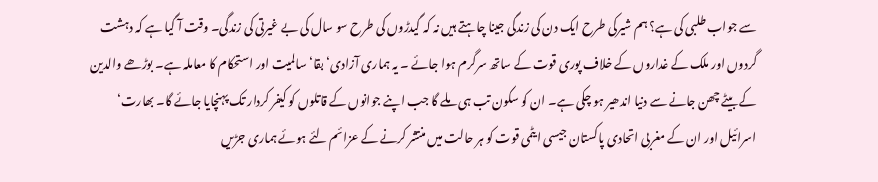سے جواب طلبی کی ہے؟ ہم شیرکی طرح ایک دن کی زندگی جینا چاہتے ہیں نہ کہ گیدڑوں کی طرح سو سال کی بے غیرتی کی زندگی۔ وقت آ گیا ہے کہ دہشت گردوں اور ملک کے غداروں کے خلاف پوری قوت کے ساتھ سرگرم ہوا جائے ۔ یہ ہماری آزادی‘ بقا‘ سالمیت اور استحکام کا معاملہ ہے۔ بوڑھے والدین کے بیٹے چھن جانے سے دنیا اندھیر ہو چکی ہے۔ ان کو سکون تب ہی ملے گا جب اپنے جوانوں کے قاتلوں کو کیفر کردار تک پہنچایا جائے گا۔ بھارت‘ اسرائیل اور ان کے مغربی اتحادی پاکستان جیسی ایٹمی قوت کو ہر حالت میں منتشر کرنے کے عزائم لئے ہوئے ہماری جڑیں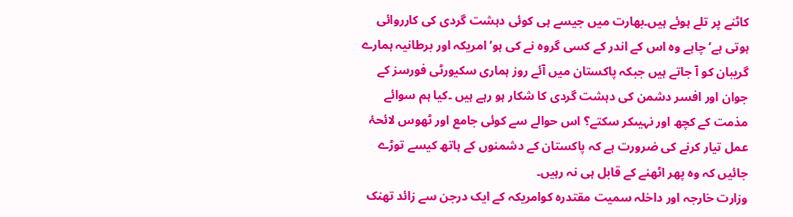کاٹنے پر تلے ہوئے ہیں۔بھارت میں جیسے ہی کوئی دہشت گردی کی کارروائی ہوتی ہے‘ چاہے وہ اس کے اندر کے کسی گروہ نے کی ہو‘ امریکہ اور برطانیہ ہمارے گریبان کو آ جاتے ہیں جبکہ پاکستان میں آئے روز ہماری سکیورٹی فورسز کے جوان اور افسر دشمن کی دہشت گردی کا شکار ہو رہے ہیں ۔کیا ہم سوائے مذمت کے کچھ اور نہیںکر سکتے؟ اس حوالے سے کوئی جامع اور ٹھوس لائحۂ عمل تیار کرنے کی ضرورت ہے کہ پاکستان کے دشمنوں کے ہاتھ کیسے توڑے جائیں کہ وہ پھر اٹھنے کے قابل ہی نہ رہیں۔
وزارت خارجہ اور داخلہ سمیت مقتدرہ کوامریکہ کے ایک درجن سے زائد تھنک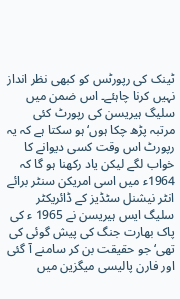ٹینک کی رپورٹس کو کبھی نظر انداز نہیں کرنا چاہئے۔ اس ضمن میں سلیگ ہیریسن کی رپورٹ کئی مرتبہ پڑھ چکا ہوں‘ ہو سکتا ہے کہ یہ رپورٹ اس وقت کسی دیوانے کا خواب لگے لیکن یاد رکھنا ہو گا کہ 1964ء میں اسی امریکن سنٹر برائے انٹر نیشنل سٹڈیز کے ڈائریکٹر سلیگ ایس ہیریسن نے 1965 ء کی پاک بھارت جنگ کی پیش گوئی کی تھی‘ جو حقیقت بن کر سامنے آ گئی اور فارن پالیسی میگزین میں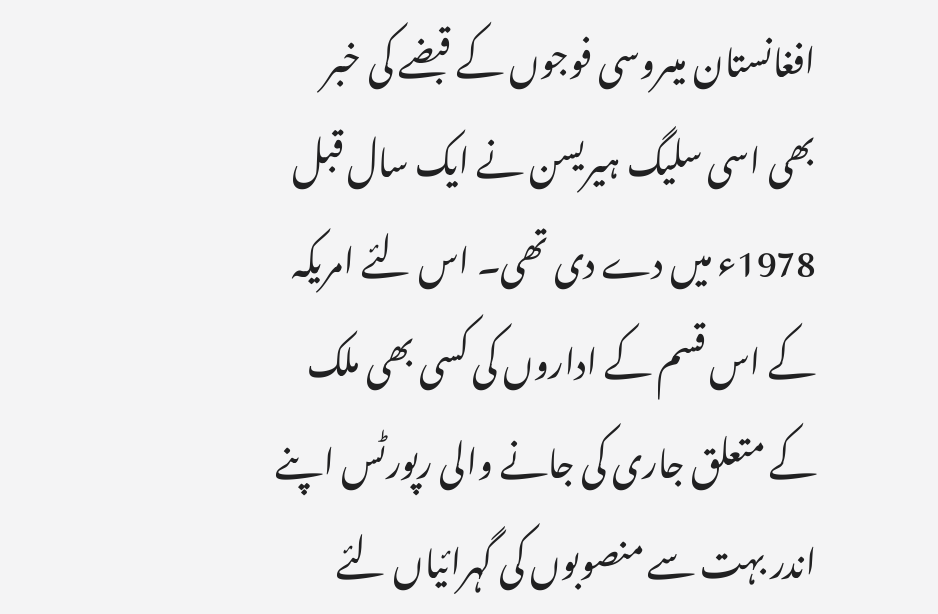افغانستان میںروسی فوجوں کے قبضے کی خبر بھی اسی سلیگ ہیریسن نے ایک سال قبل 1978ء میں دے دی تھی۔ اس لئے امریکہ کے اس قسم کے اداروں کی کسی بھی ملک کے متعلق جاری کی جانے والی رپورٹس اپنے اندر بہت سے منصوبوں کی گہرائیاں لئے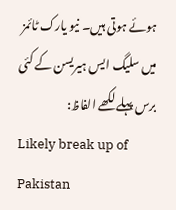ہوئے ہوتی ہیں۔ نیو یارک ٹائمز میں سلیگ ایس ہیریسن کے کئی برس پہلے لکھے الفاظ:
Likely break up of Pakistan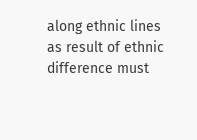along ethnic lines as result of ethnic difference must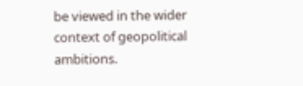be viewed in the wider context of geopolitical ambitions.